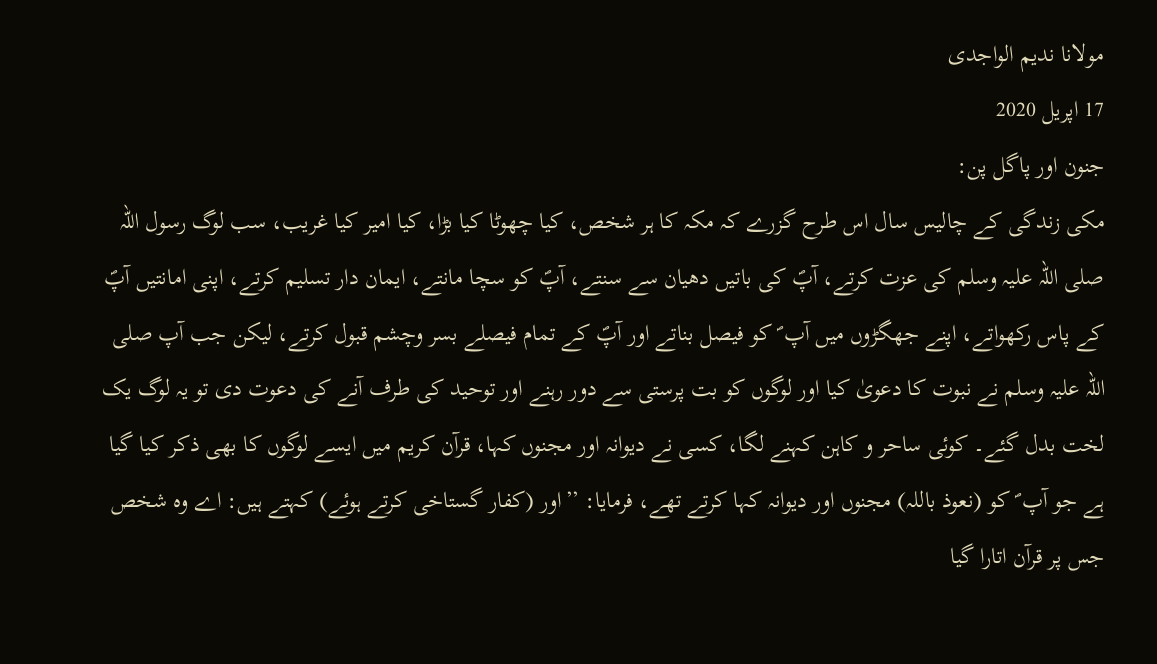مولانا ندیم الواجدی
17 اپریل 2020
جنون اور پاگل پن:
مکی زندگی کے چالیس سال اس طرح گزرے کہ مکہ کا ہر شخص، کیا چھوٹا کیا بڑا، کیا امیر کیا غریب، سب لوگ رسول اللہ صلی اللہ علیہ وسلم کی عزت کرتے، آپؐ کی باتیں دھیان سے سنتے، آپؐ کو سچا مانتے، ایمان دار تسلیم کرتے، اپنی امانتیں آپؐ کے پاس رکھواتے، اپنے جھگڑوں میں آپ ؐ کو فیصل بناتے اور آپؐ کے تمام فیصلے بسر وچشم قبول کرتے، لیکن جب آپ صلی اللہ علیہ وسلم نے نبوت کا دعویٰ کیا اور لوگوں کو بت پرستی سے دور رہنے اور توحید کی طرف آنے کی دعوت دی تو یہ لوگ یک لخت بدل گئے۔ کوئی ساحر و کاہن کہنے لگا، کسی نے دیوانہ اور مجنوں کہا، قرآن کریم میں ایسے لوگوں کا بھی ذکر کیا گیا ہے جو آپ ؐ کو (نعوذ باللہ) مجنوں اور دیوانہ کہا کرتے تھے، فرمایا: ’’اور (کفار گستاخی کرتے ہوئے) کہتے ہیں: اے وہ شخص جس پر قرآن اتارا گیا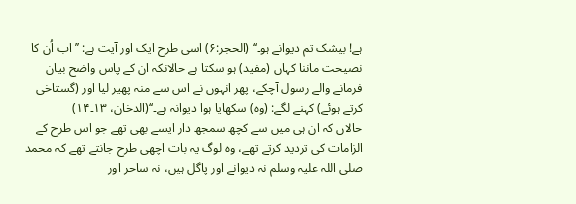ہے! بیشک تم دیوانے ہو۔‘‘ (الحجر:۶) اسی طرح ایک اور آیت ہے: ’’اب اُن کا نصیحت ماننا کہاں (مفید) ہو سکتا ہے حالانکہ ان کے پاس واضح بیان فرمانے والے رسول آچکے، پھر انہوں نے اس سے منہ پھیر لیا اور (گستاخی کرتے ہوئے) کہنے لگے: (وہ) سکھایا ہوا دیوانہ ہے۔‘‘(الدخان، ۱۳۔۱۴)
حالاں کہ ان ہی میں سے کچھ سمجھ دار ایسے بھی تھے جو اس طرح کے الزامات کی تردید کرتے تھے، وہ لوگ یہ بات اچھی طرح جانتے تھے کہ محمد صلی اللہ علیہ وسلم نہ دیوانے اور پاگل ہیں، نہ ساحر اور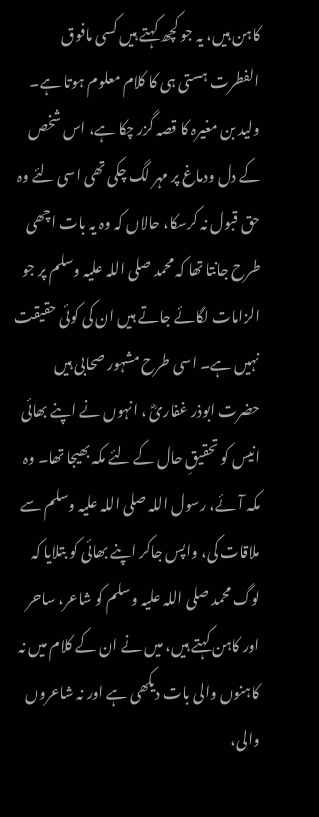کاہن ہیں، یہ جو کچھ کہتے ہیں کسی مافوق الفطرت ہستی ہی کا کلام معلوم ہوتا ہے۔ ولید بن مغیرہ کا قصہ گزر چکا ہے، اس شخص کے دل ودماغ پر مہر لگ چکی تھی اسی لئے وہ حق قبول نہ کرسکا، حالاں کہ وہ یہ بات اچھی طرح جانتا تھا کہ محمد صلی اللہ علیہ وسلم پر جو الزامات لگائے جاتے ہیں ان کی کوئی حقیقت نہیں ہے۔ اسی طرح مشہور صحابی ہیں حضرت ابوذر غفاریؓ ، انہوں نے اپنے بھائی انیس کو تحقیقِ حال کے لئے مکہ بھیجا تھا۔ وہ مکہ آئے، رسول اللہ صلی اللہ علیہ وسلم سے ملاقات کی، واپس جاکر اپنے بھائی کو بتلایا کہ لوگ محمد صلی اللہ علیہ وسلم کو شاعر، ساحر اور کاہن کہتے ہیں، میں نے ان کے کلام میں نہ کاہنوں والی بات دیکھی ہے اور نہ شاعروں والی،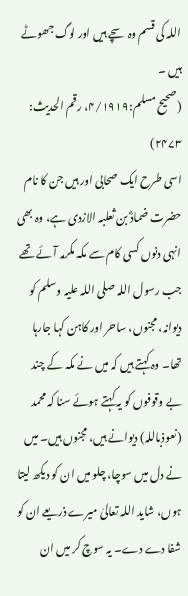اللہ کی قسم وہ سچے ہیں اور لوگ جھوٹے ہیں ۔
(صحیح مسلم:۴/۱۹۱۹، رقم الحدیث: ۲۴۷۳)
اسی طرح ایک صحابی اور ہیں جن کا نام حضرت ضمادؓ بن ثعلبہ الازدی ہے، وہ بھی انہی دنوں کسی کام سے مکہ مکرمہ آئے تھے جب رسول اللہ صلی اللہ علیہ وسلم کو دیوانہ، مجنوں، ساحر اور کاہن کہا جارہا تھا۔ وہ کہتے ہیں کہ میں نے مکہ کے چند بے وقوفوں کو یہ کہتے ہوئے سنا کہ محمد (نعوذباللہ) دیوانے ہیں، مجنوں ہیں۔ میں نے دل میں سوچا، چلو میں ان کو دیکھ لیتا ہوں، شاید اللہ تعالیٰ میرے ذریعے ان کو شفا دے دے۔ یہ سوچ کر میں ان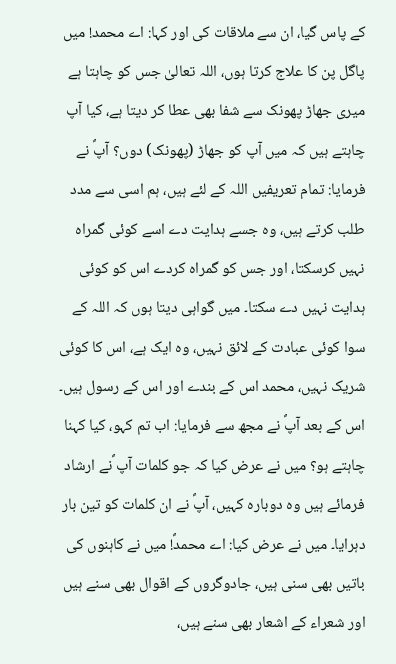کے پاس گیا، ان سے ملاقات کی اور کہا: اے محمد! میں پاگل پن کا علاج کرتا ہوں، اللہ تعالیٰ جس کو چاہتا ہے میری جھاڑ پھونک سے شفا بھی عطا کر دیتا ہے، کیا آپ چاہتے ہیں کہ میں آپ کو جھاڑ (پھونک) دوں؟ آپؐ نے فرمایا: تمام تعریفیں اللہ کے لئے ہیں، ہم اسی سے مدد طلب کرتے ہیں، وہ جسے ہدایت دے اسے کوئی گمراہ نہیں کرسکتا، اور جس کو گمراہ کردے اس کو کوئی ہدایت نہیں دے سکتا۔ میں گواہی دیتا ہوں کہ اللہ کے سوا کوئی عبادت کے لائق نہیں، وہ ایک ہے، اس کا کوئی شریک نہیں، محمد اس کے بندے اور اس کے رسول ہیں۔ اس کے بعد آپؐ نے مجھ سے فرمایا: اب تم کہو، کیا کہنا چاہتے ہو؟ میں نے عرض کیا کہ جو کلمات آپ ؐنے ارشاد فرمائے ہیں وہ دوبارہ کہیں، آپؐ نے ان کلمات کو تین بار دہرایا۔ میں نے عرض کیا: اے محمدؐ! میں نے کاہنوں کی باتیں بھی سنی ہیں، جادوگروں کے اقوال بھی سنے ہیں اور شعراء کے اشعار بھی سنے ہیں،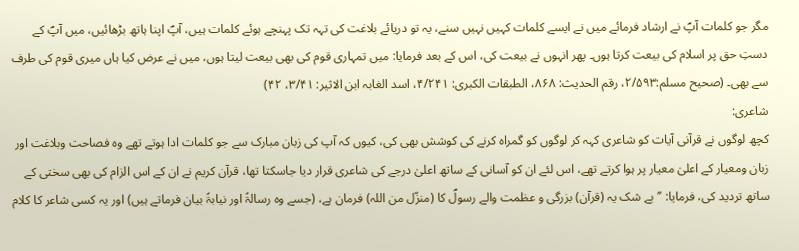مگر جو کلمات آپؐ نے ارشاد فرمائے میں نے ایسے کلمات کہیں نہیں سنے، یہ تو دریائے بلاغت کی تہہ تک پہنچے ہوئے کلمات ہیں، آپؐ اپنا ہاتھ بڑھائیں، میں آپؐ کے دستِ حق پر اسلام کی بیعت کرتا ہوں۔ پھر انہوں نے بیعت کی، اس کے بعد فرمایا: میں تمہاری قوم کی بھی بیعت لیتا ہوں، میں نے عرض کیا ہاں میری قوم کی طرف سے بھی۔ (صحیح مسلم:۲/۵۹۳، رقم الحدیث: ۸۶۸، الطبقات الکبری: ۴/۲۴۱، اسد الغابہ ابن الاثیر: ۳/۴۱، ۴۲)
شاعری:
کچھ لوگوں نے قرآنی آیات کو شاعری کہہ کر لوگوں کو گمراہ کرنے کی کوشش بھی کی، کیوں کہ آپ کی زبان مبارک سے جو کلمات ادا ہوتے تھے وہ فصاحت وبلاغت اور زبان ومعیار کے اعلیٰ معیار پر ہوا کرتے تھے، اس لئے ان کو آسانی کے ساتھ اعلیٰ درجے کی شاعری قرار دیا جاسکتا تھا، قرآن کریم نے ان کے اس الزام کی بھی سختی کے ساتھ تردید کی، فرمایا: ’’بے شک یہ (قرآن) بزرگی و عظمت والے رسولؐ کا (منزّل من اللہ) فرمان ہے، (جسے وہ رسالۃً اور نیابۃً بیان فرماتے ہیں) اور یہ کسی شاعر کا کلام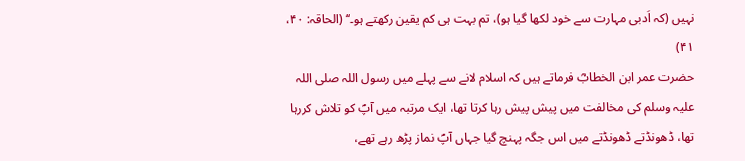نہیں (کہ اَدبی مہارت سے خود لکھا گیا ہو)، تم بہت ہی کم یقین رکھتے ہو۔‘‘ (الحاقہ: ۴۰، ۴۱)
حضرت عمر ابن الخطابؓ فرماتے ہیں کہ اسلام لانے سے پہلے میں رسول اللہ صلی اللہ علیہ وسلم کی مخالفت میں پیش پیش رہا کرتا تھا، ایک مرتبہ میں آپؐ کو تلاش کررہا تھا، ڈھونڈتے ڈھونڈتے میں اس جگہ پہنچ گیا جہاں آپؐ نماز پڑھ رہے تھے،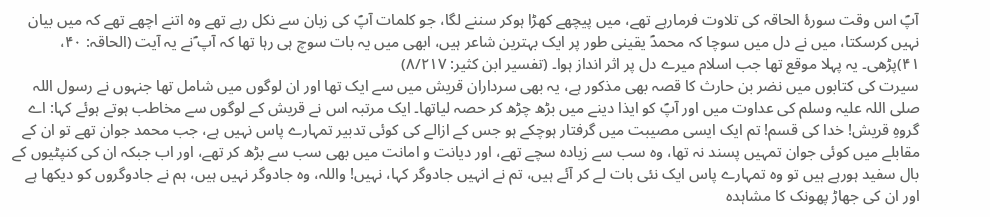آپؐ اس وقت سورۂ الحاقہ کی تلاوت فرمارہے تھے، میں پیچھے کھڑا ہوکر سننے لگا، جو کلمات آپؐ کی زبان سے نکل رہے تھے وہ اتنے اچھے تھے کہ میں بیان نہیں کرسکتا، میں نے دل میں سوچا کہ محمدؐ یقینی طور پر ایک بہترین شاعر ہیں، ابھی میں یہ بات سوچ ہی رہا تھا کہ آپ ؐنے یہ آیت (الحاقہ: ۴۰، ۴۱)پڑھی۔ یہ پہلا موقع تھا جب اسلام میرے دل پر اثر انداز ہوا۔ (تفسیر ابن کثیر: ۸/۲۱۷)
سیرت کی کتابوں میں نضر بن حارث کا قصہ بھی مذکور ہے، یہ بھی سرداران قریش میں سے ایک تھا اور ان لوگوں میں شامل تھا جنہوں نے رسول اللہ صلی اللہ علیہ وسلم کی عداوت میں اور آپؐ کو ایذا دینے میں بڑھ چڑھ کر حصہ لیاتھا۔ ایک مرتبہ اس نے قریش کے لوگوں سے مخاطب ہوتے ہوئے کہا: اے گروہِ قریش! خدا کی قسم! تم ایک ایسی مصیبت میں گرفتار ہوچکے ہو جس کے ازالے کی کوئی تدبیر تمہارے پاس نہیں ہے، جب محمد جوان تھے تو ان کے مقابلے میں کوئی جوان تمہیں پسند نہ تھا، وہ سب سے زیادہ سچے تھے، اور دیانت و امانت میں بھی سب سے بڑھ کر تھے، اور اب جبکہ ان کی کنپٹیوں کے بال سفید ہورہے ہیں تو وہ تمہارے پاس ایک نئی بات لے کر آئے ہیں، تم نے انہیں جادوگر کہا، نہیں! واللہ، وہ جادوگر نہیں ہیں، ہم نے جادوگروں کو دیکھا ہے اور ان کی جھاڑ پھونک کا مشاہدہ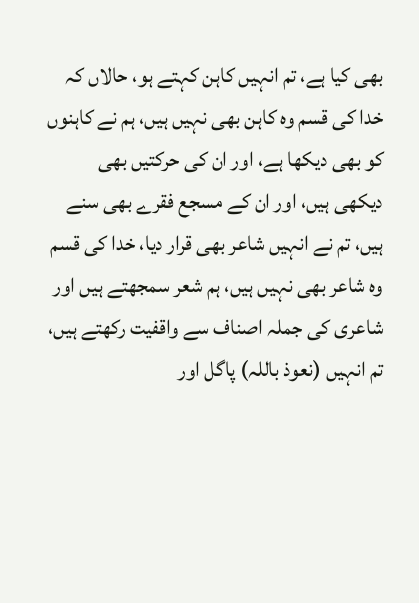بھی کیا ہے، تم انہیں کاہن کہتے ہو، حالاں کہ خدا کی قسم وہ کاہن بھی نہیں ہیں، ہم نے کاہنوں کو بھی دیکھا ہے، اور ان کی حرکتیں بھی دیکھی ہیں، اور ان کے مسجع فقرے بھی سنے ہیں، تم نے انہیں شاعر بھی قرار دیا، خدا کی قسم وہ شاعر بھی نہیں ہیں، ہم شعر سمجھتے ہیں اور شاعری کی جملہ اصناف سے واقفیت رکھتے ہیں، تم انہیں (نعوذ باللہ) پاگل اور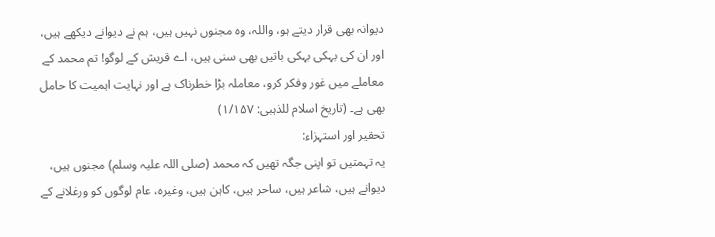دیوانہ بھی قرار دیتے ہو، واللہ، وہ مجنوں نہیں ہیں، ہم نے دیوانے دیکھے ہیں، اور ان کی بہکی بہکی باتیں بھی سنی ہیں، اے قریش کے لوگو! تم محمد کے معاملے میں غور وفکر کرو، معاملہ بڑا خطرناک ہے اور نہایت اہمیت کا حامل بھی ہے۔ (تاریخ اسلام للذہبی: ۱/۱۵۷)
تحقیر اور استہزاء:
یہ تہمتیں تو اپنی جگہ تھیں کہ محمد (صلی اللہ علیہ وسلم) مجنوں ہیں، دیوانے ہیں، شاعر ہیں، ساحر ہیں، کاہن ہیں، وغیرہ، عام لوگوں کو ورغلانے کے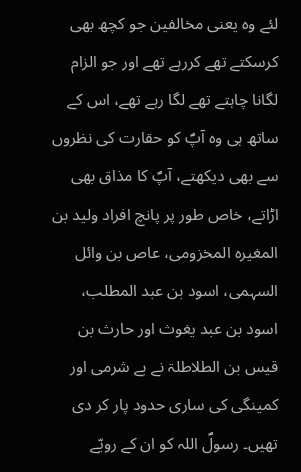لئے وہ یعنی مخالفین جو کچھ بھی کرسکتے تھے کررہے تھے اور جو الزام لگانا چاہتے تھے لگا رہے تھے، اس کے ساتھ ہی وہ آپؐ کو حقارت کی نظروں سے بھی دیکھتے، آپؐ کا مذاق بھی اڑاتے، خاص طور پر پانچ افراد ولید بن المغیرہ المخزومی، عاص بن وائل السہمی، اسود بن عبد المطلب، اسود بن عبد یغوث اور حارث بن قیس بن الطلاطلۃ نے بے شرمی اور کمینگی کی ساری حدود پار کر دی تھیں۔ رسولؐ اللہ کو ان کے رویّے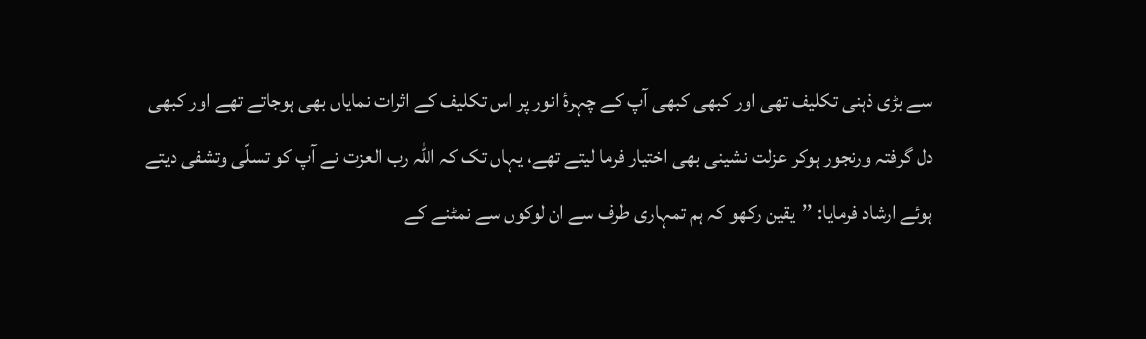سے بڑی ذہنی تکلیف تھی اور کبھی کبھی آپ کے چہرۂ انور پر اس تکلیف کے اثرات نمایاں بھی ہوجاتے تھے اور کبھی دل گرفتہ ورنجور ہوکر عزلت نشینی بھی اختیار فرما لیتے تھے، یہاں تک کہ اللہ رب العزت نے آپ کو تسلّی وتشفی دیتے ہوئے ارشاد فرمایا: ’’یقین رکھو کہ ہم تمہاری طرف سے ان لوکوں سے نمٹنے کے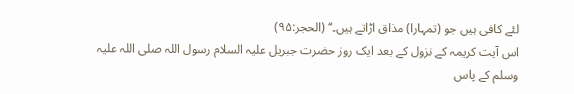لئے کافی ہیں جو (تمہارا) مذاق اڑاتے ہیں۔‘‘ (الحجر:۹۵)
اس آیت کریمہ کے نزول کے بعد ایک روز حضرت جبریل علیہ السلام رسول اللہ صلی اللہ علیہ وسلم کے پاس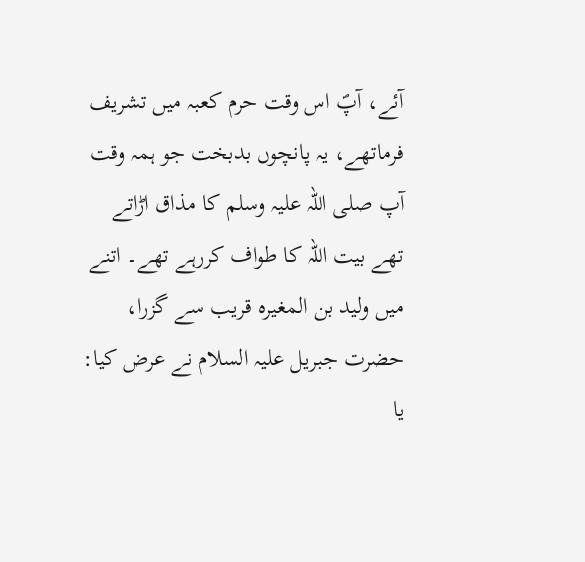آئے، آپؐ اس وقت حرم کعبہ میں تشریف فرماتھے، یہ پانچوں بدبخت جو ہمہ وقت آپ صلی اللہ علیہ وسلم کا مذاق اڑاتے تھے بیت اللہ کا طواف کررہے تھے۔ اتنے میں ولید بن المغیرہ قریب سے گزرا، حضرت جبریل علیہ السلام نے عرض کیا: یا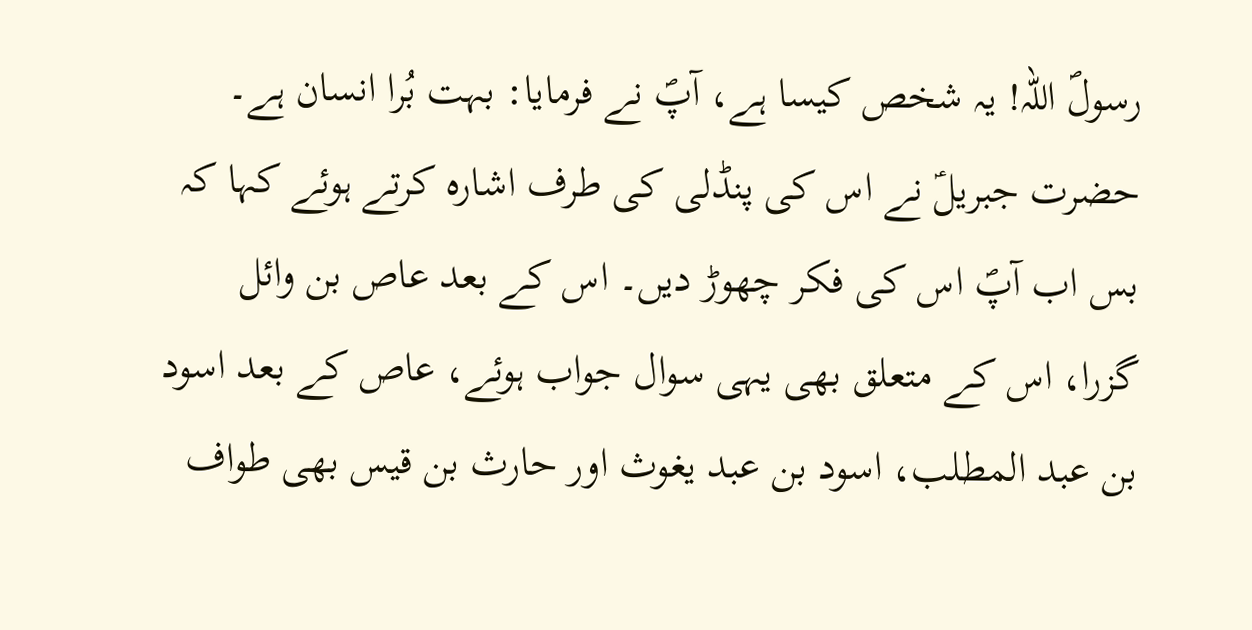رسولؐ اللہ! یہ شخص کیسا ہے، آپؐ نے فرمایا: بہت بُرا انسان ہے۔ حضرت جبریلؑ نے اس کی پنڈلی کی طرف اشارہ کرتے ہوئے کہا کہ بس اب آپؐ اس کی فکر چھوڑ دیں۔ اس کے بعد عاص بن وائل گزرا، اس کے متعلق بھی یہی سوال جواب ہوئے، عاص کے بعد اسود بن عبد المطلب، اسود بن عبد یغوث اور حارث بن قیس بھی طواف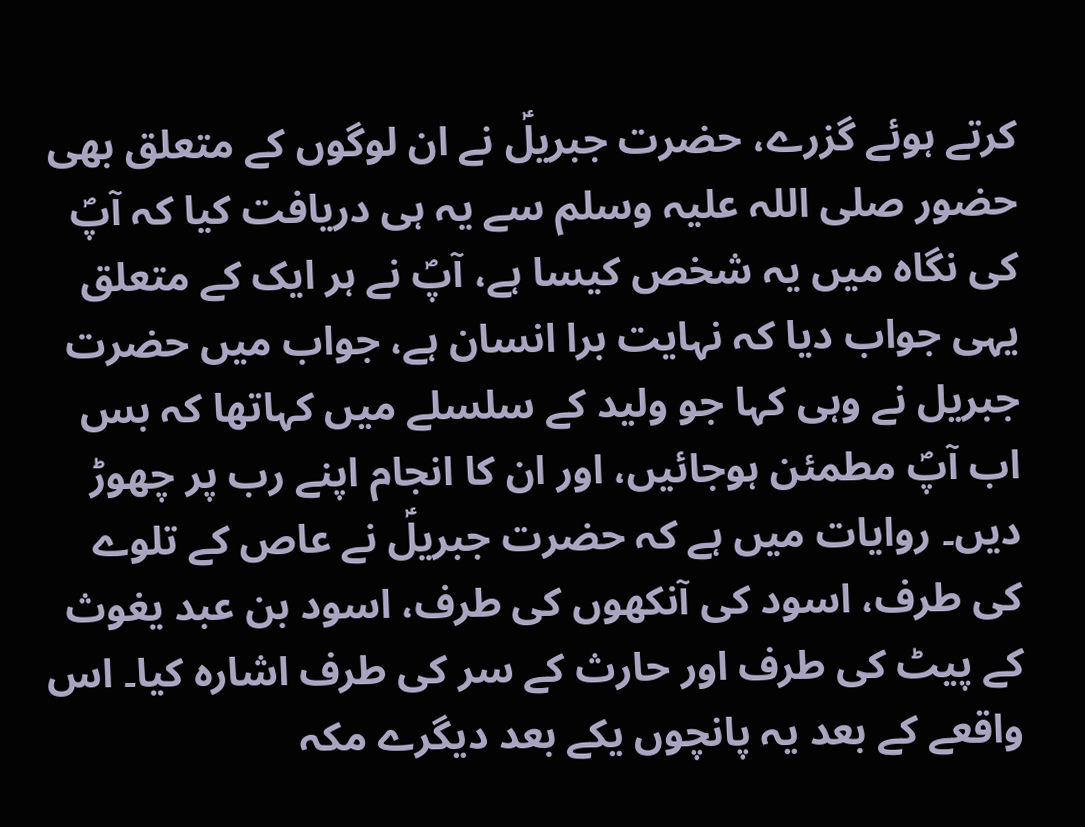کرتے ہوئے گزرے، حضرت جبریلؑ نے ان لوگوں کے متعلق بھی حضور صلی اللہ علیہ وسلم سے یہ ہی دریافت کیا کہ آپؐ کی نگاہ میں یہ شخص کیسا ہے، آپؐ نے ہر ایک کے متعلق یہی جواب دیا کہ نہایت برا انسان ہے، جواب میں حضرت جبریل نے وہی کہا جو ولید کے سلسلے میں کہاتھا کہ بس اب آپؐ مطمئن ہوجائیں، اور ان کا انجام اپنے رب پر چھوڑ دیں۔ روایات میں ہے کہ حضرت جبریلؑ نے عاص کے تلوے کی طرف، اسود کی آنکھوں کی طرف، اسود بن عبد یغوث کے پیٹ کی طرف اور حارث کے سر کی طرف اشارہ کیا۔ اس واقعے کے بعد یہ پانچوں یکے بعد دیگرے مکہ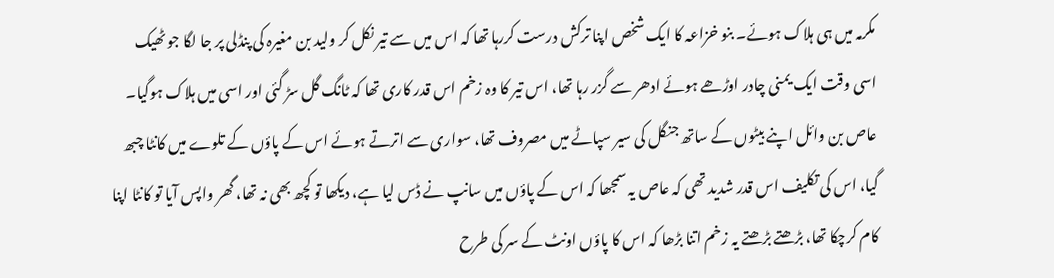مکرمہ میں ہی ہلاک ہوئے۔ بنو خزاعہ کا ایک شخص اپنا ترکش درست کررہا تھا کہ اس میں سے تیر نکل کر ولید بن مغیرہ کی پنڈلی پر جا لگا جو ٹھیک اسی وقت ایک یمنی چادر اوڑھے ہوئے ادھر سے گزر رہا تھا، اس تیر کا وہ زخم اس قدر کاری تھا کہ ٹانگ گل سڑ گئی اور اسی میں ہلاک ہوگیا۔ عاص بن وائل اپنے بیٹوں کے ساتھ جنگل کی سیر سپاٹے میں مصروف تھا، سواری سے اترتے ہوئے اس کے پاؤں کے تلوے میں کانٹا چبھ گیا، اس کی تکلیف اس قدر شدید تھی کہ عاص یہ سمجھا کہ اس کے پاؤں میں سانپ نے ڈس لیا ہے، دیکھا تو کچھ بھی نہ تھا، گھر واپس آیا تو کانٹا اپنا کام کرچکا تھا، بڑھتے بڑھتے یہ زخم اتنا بڑھا کہ اس کا پاؤں اونٹ کے سر کی طرح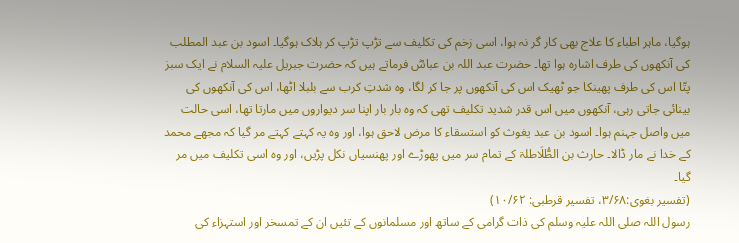ہوگیا، ماہر اطباء کا علاج بھی کار گر نہ ہوا، اسی زخم کی تکلیف سے تڑپ تڑپ کر ہلاک ہوگیا۔ اسود بن عبد المطلب کی آنکھوں کی طرف اشارہ ہوا تھا۔ حضرت عبد اللہ بن عباسؓ فرماتے ہیں کہ حضرت جبریل علیہ السلام نے ایک سبز پتّا اس کی طرف پھینکا جو ٹھیک اس کی آنکھوں پر جا کر لگا، وہ شدتِ کرب سے بلبلا اٹھا، اس کی آنکھوں کی بینائی جاتی رہی، آنکھوں میں اس قدر شدید تکلیف تھی کہ وہ بار بار اپنا سر دیواروں میں مارتا تھا، اسی حالت میں واصل جہنم ہوا۔ اسود بن عبد یغوث کو استسقاء کا مرض لاحق ہوا، اور وہ یہ کہتے کہتے مر گیا کہ مجھے محمد کے خدا نے مار ڈالا۔ حارث بن الطُّلَاطلۃ کے تمام سر میں پھوڑے اور پھنسیاں نکل پڑیں، اور وہ اسی تکلیف میں مر گیا۔
(تفسیر بغوی:۳/۶۸، تفسیر قرطبی: ۱۰/۶۲)
رسول اللہ صلی اللہ علیہ وسلم کی ذات گرامی کے ساتھ اور مسلمانوں کے تئیں ان کے تمسخر اور استہزاء کی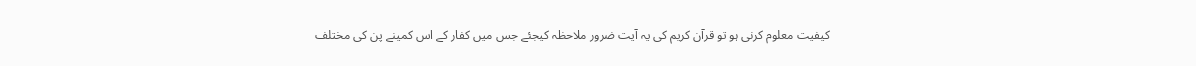کیفیت معلوم کرنی ہو تو قرآن کریم کی یہ آیت ضرور ملاحظہ کیجئے جس میں کفار کے اس کمینے پن کی مختلف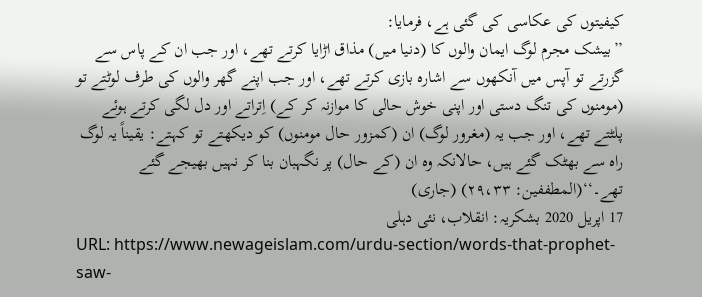کیفیتوں کی عکاسی کی گئی ہے، فرمایا:
’’بیشک مجرم لوگ ایمان والوں کا (دنیا میں) مذاق اڑایا کرتے تھے، اور جب ان کے پاس سے گزرتے تو آپس میں آنکھوں سے اشارہ بازی کرتے تھے، اور جب اپنے گھر والوں کی طرف لوٹتے تو (مومنوں کی تنگ دستی اور اپنی خوش حالی کا موازنہ کر کے) اِتراتے اور دل لگی کرتے ہوئے پلٹتے تھے، اور جب یہ (مغرور لوگ) ان (کمزور حال مومنوں) کو دیکھتے تو کہتے: یقیناً یہ لوگ راہ سے بھٹک گئے ہیں، حالانکہ وہ ان (کے حال) پر نگہبان بنا کر نہیں بھیجے گئے تھے۔‘‘(المطففین: ۲۹،۳۳) (جاری)
17 اپریل 2020 بشکریہ: انقلاب، نئی دہلی
URL: https://www.newageislam.com/urdu-section/words-that-prophet-saw-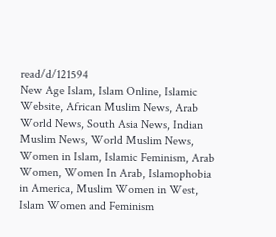read/d/121594
New Age Islam, Islam Online, Islamic Website, African Muslim News, Arab World News, South Asia News, Indian Muslim News, World Muslim News, Women in Islam, Islamic Feminism, Arab Women, Women In Arab, Islamophobia in America, Muslim Women in West, Islam Women and Feminism